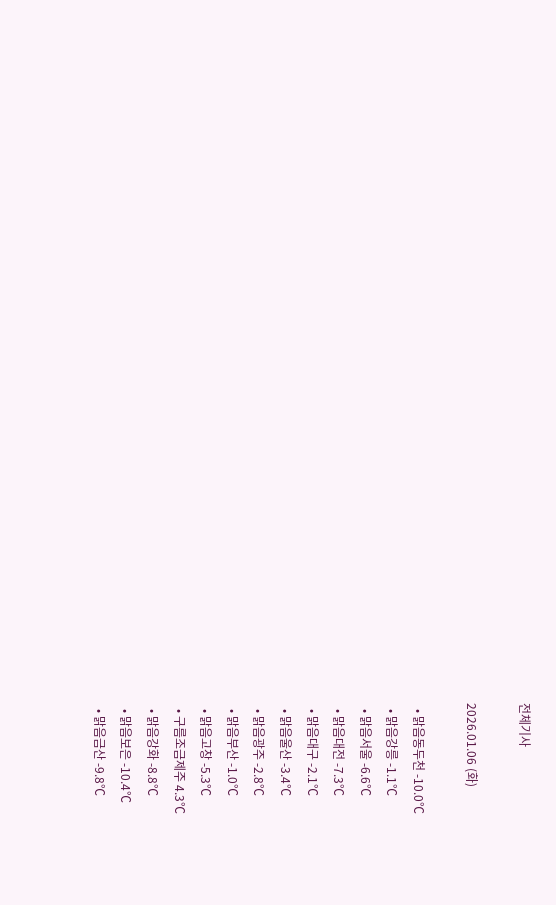전체기사

2026.01.06 (화)

  • 맑음동두천 -10.0℃
  • 맑음강릉 -1.1℃
  • 맑음서울 -6.6℃
  • 맑음대전 -7.3℃
  • 맑음대구 -2.1℃
  • 맑음울산 -3.4℃
  • 맑음광주 -2.8℃
  • 맑음부산 -1.0℃
  • 맑음고창 -5.3℃
  • 구름조금제주 4.3℃
  • 맑음강화 -8.8℃
  • 맑음보은 -10.4℃
  • 맑음금산 -9.8℃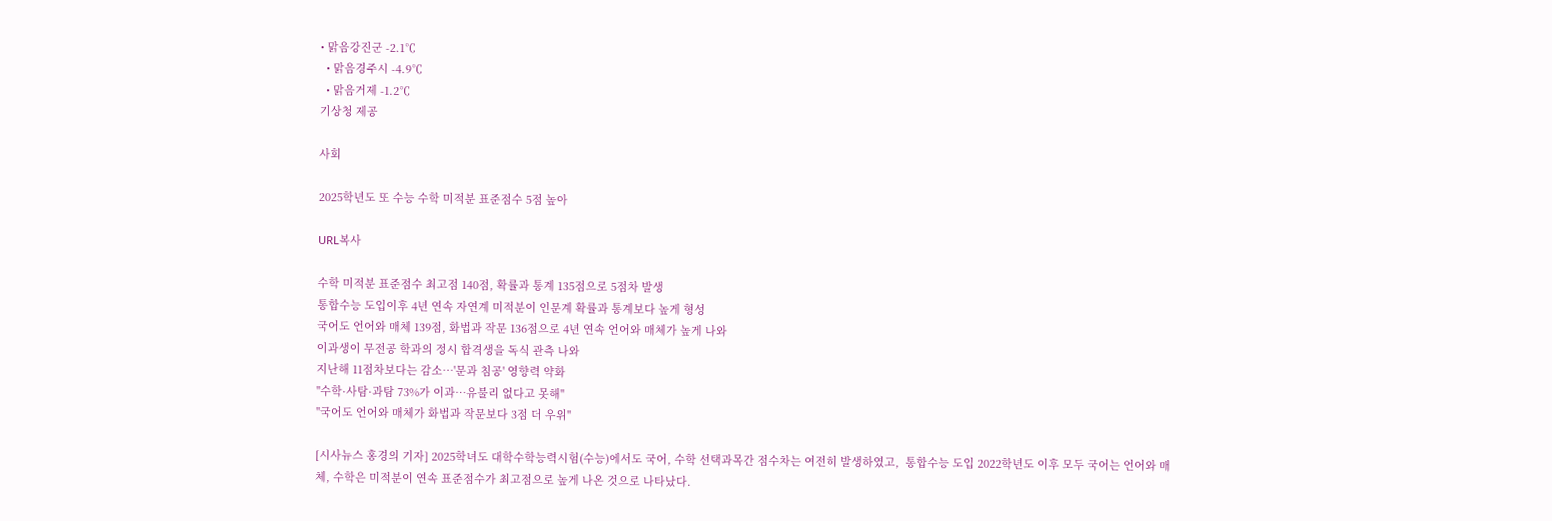• 맑음강진군 -2.1℃
  • 맑음경주시 -4.9℃
  • 맑음거제 -1.2℃
기상청 제공

사회

2025학년도 또 수능 수학 미적분 표준점수 5점 높아

URL복사

수학 미적분 표준점수 최고점 140점, 확률과 통계 135점으로 5점차 발생
통합수능 도입이후 4년 연속 자연계 미적분이 인문계 확률과 통계보다 높게 형성
국어도 언어와 매체 139점, 화법과 작문 136점으로 4년 연속 언어와 매체가 높게 나와
이과생이 무전공 학과의 정시 합격생을 독식 관측 나와
지난해 11점차보다는 감소…'문과 침공' 영향력 약화
"수학·사탐·과탐 73%가 이과…유불리 없다고 못해"
"국어도 언어와 매체가 화법과 작문보다 3점 더 우위"

[시사뉴스 홍경의 기자] 2025학녀도 대학수학능력시험(수능)에서도 국어, 수학 선택과목간 점수차는 여전히 발생하였고,  통합수능 도입 2022학년도 이후 모두 국어는 언어와 매체, 수학은 미적분이 연속 표준점수가 최고점으로 높게 나온 것으로 나타났다.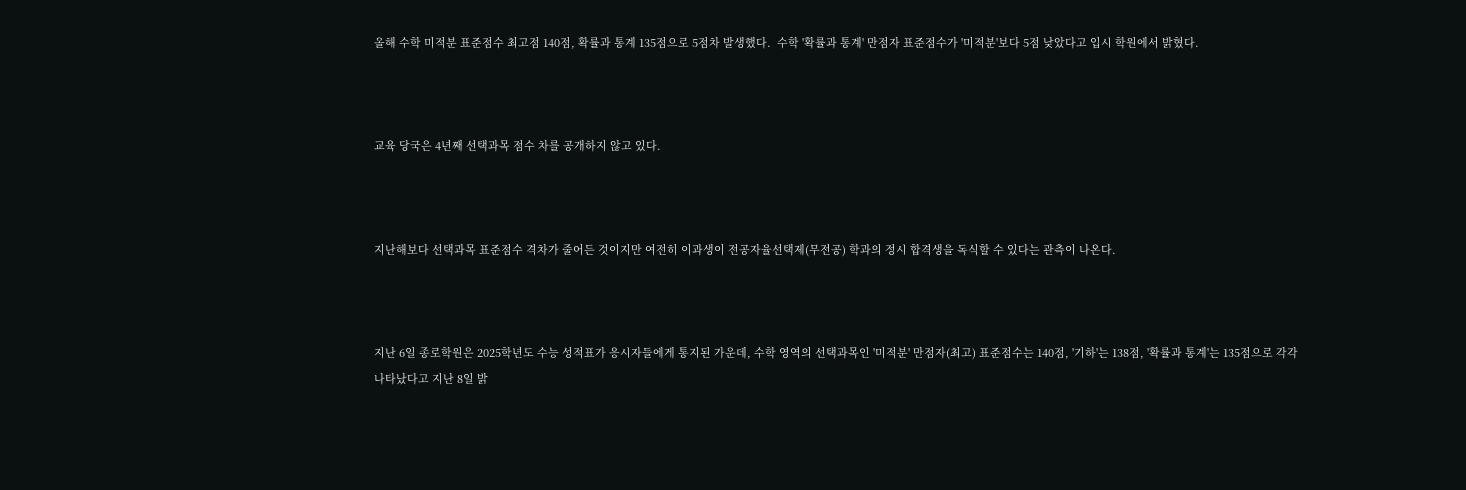올해 수학 미적분 표준점수 최고점 140점, 확률과 통계 135점으로 5점차 발생했다.  수학 '확률과 통계' 만점자 표준점수가 '미적분'보다 5점 낮았다고 입시 학원에서 밝혔다.



교육 당국은 4년째 선택과목 점수 차를 공개하지 않고 있다.



지난해보다 선택과목 표준점수 격차가 줄어든 것이지만 여전히 이과생이 전공자율선택제(무전공) 학과의 정시 합격생을 독식할 수 있다는 관측이 나온다.



지난 6일 종로학원은 2025학년도 수능 성적표가 응시자들에게 통지된 가운데, 수학 영역의 선택과목인 '미적분' 만점자(최고) 표준점수는 140점, '기하'는 138점, '확률과 통계'는 135점으로 각각 나타났다고 지난 8일 밝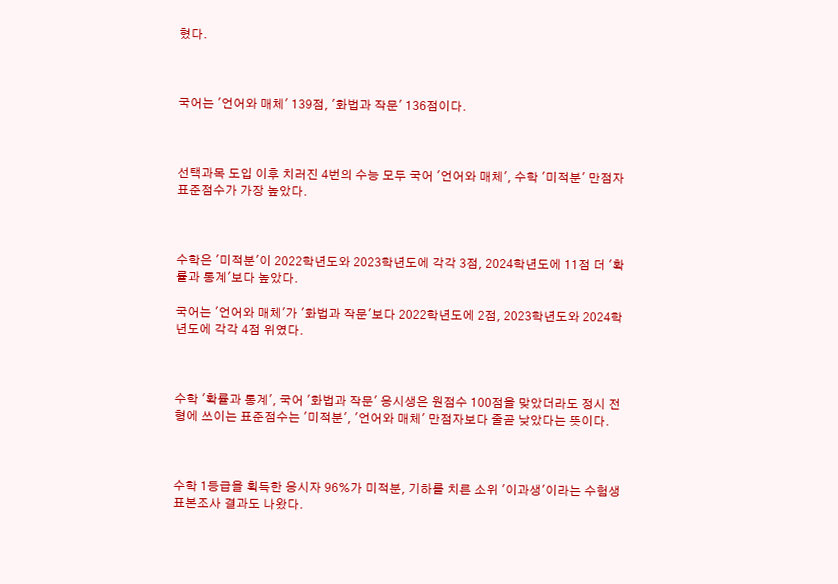혔다.



국어는 '언어와 매체' 139점, '화법과 작문' 136점이다.



선택과목 도입 이후 치러진 4번의 수능 모두 국어 '언어와 매체', 수학 '미적분' 만점자 표준점수가 가장 높았다.



수학은 '미적분'이 2022학년도와 2023학년도에 각각 3점, 2024학년도에 11점 더 '확률과 통계'보다 높았다.

국어는 '언어와 매체'가 '화법과 작문'보다 2022학년도에 2점, 2023학년도와 2024학년도에 각각 4점 위였다.



수학 '확률과 통계', 국어 '화법과 작문' 응시생은 원점수 100점을 맞았더라도 정시 전형에 쓰이는 표준점수는 '미적분', '언어와 매체' 만점자보다 줄곧 낮았다는 뜻이다.



수학 1등급을 획득한 응시자 96%가 미적분, 기하를 치른 소위 '이과생'이라는 수험생 표본조사 결과도 나왔다.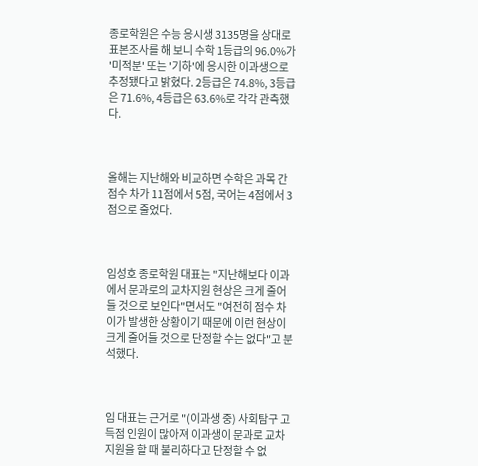종로학원은 수능 응시생 3135명을 상대로 표본조사를 해 보니 수학 1등급의 96.0%가 '미적분' 또는 '기하'에 응시한 이과생으로 추정됐다고 밝혔다. 2등급은 74.8%, 3등급은 71.6%, 4등급은 63.6%로 각각 관측했다.



올해는 지난해와 비교하면 수학은 과목 간 점수 차가 11점에서 5점, 국어는 4점에서 3점으로 줄었다.



임성호 종로학원 대표는 "지난해보다 이과에서 문과로의 교차지원 현상은 크게 줄어들 것으로 보인다"면서도 "여전히 점수 차이가 발생한 상황이기 때문에 이런 현상이 크게 줄어들 것으로 단정할 수는 없다"고 분석했다.



임 대표는 근거로 "(이과생 중) 사회탐구 고득점 인원이 많아져 이과생이 문과로 교차지원을 할 때 불리하다고 단정할 수 없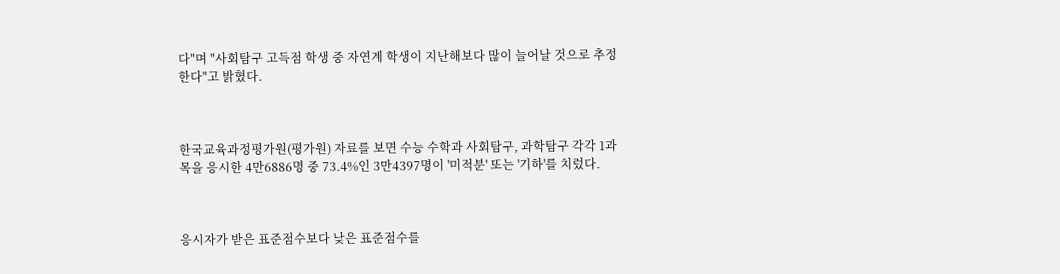다"며 "사회탐구 고득점 학생 중 자연계 학생이 지난해보다 많이 늘어날 것으로 추정한다"고 밝혔다.



한국교육과정평가원(평가원) 자료를 보면 수능 수학과 사회탐구, 과학탐구 각각 1과목을 응시한 4만6886명 중 73.4%인 3만4397명이 '미적분' 또는 '기하'를 치렀다.



응시자가 받은 표준점수보다 낮은 표준점수를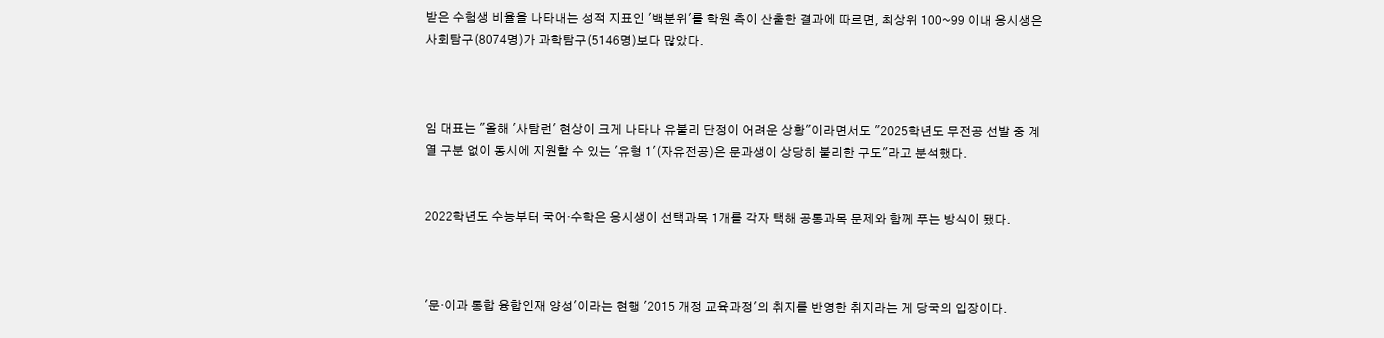받은 수험생 비율을 나타내는 성적 지표인 '백분위'를 학원 측이 산출한 결과에 따르면, 최상위 100~99 이내 응시생은 사회탐구(8074명)가 과학탐구(5146명)보다 많았다.



임 대표는 "올해 '사탐런' 현상이 크게 나타나 유불리 단정이 어려운 상황"이라면서도 "2025학년도 무전공 선발 중 계열 구분 없이 동시에 지원할 수 있는 '유형 1'(자유전공)은 문과생이 상당히 불리한 구도"라고 분석했다.


2022학년도 수능부터 국어·수학은 응시생이 선택과목 1개를 각자 택해 공통과목 문제와 함께 푸는 방식이 됐다.



'문·이과 통합 융합인재 양성'이라는 현행 '2015 개정 교육과정'의 취지를 반영한 취지라는 게 당국의 입장이다.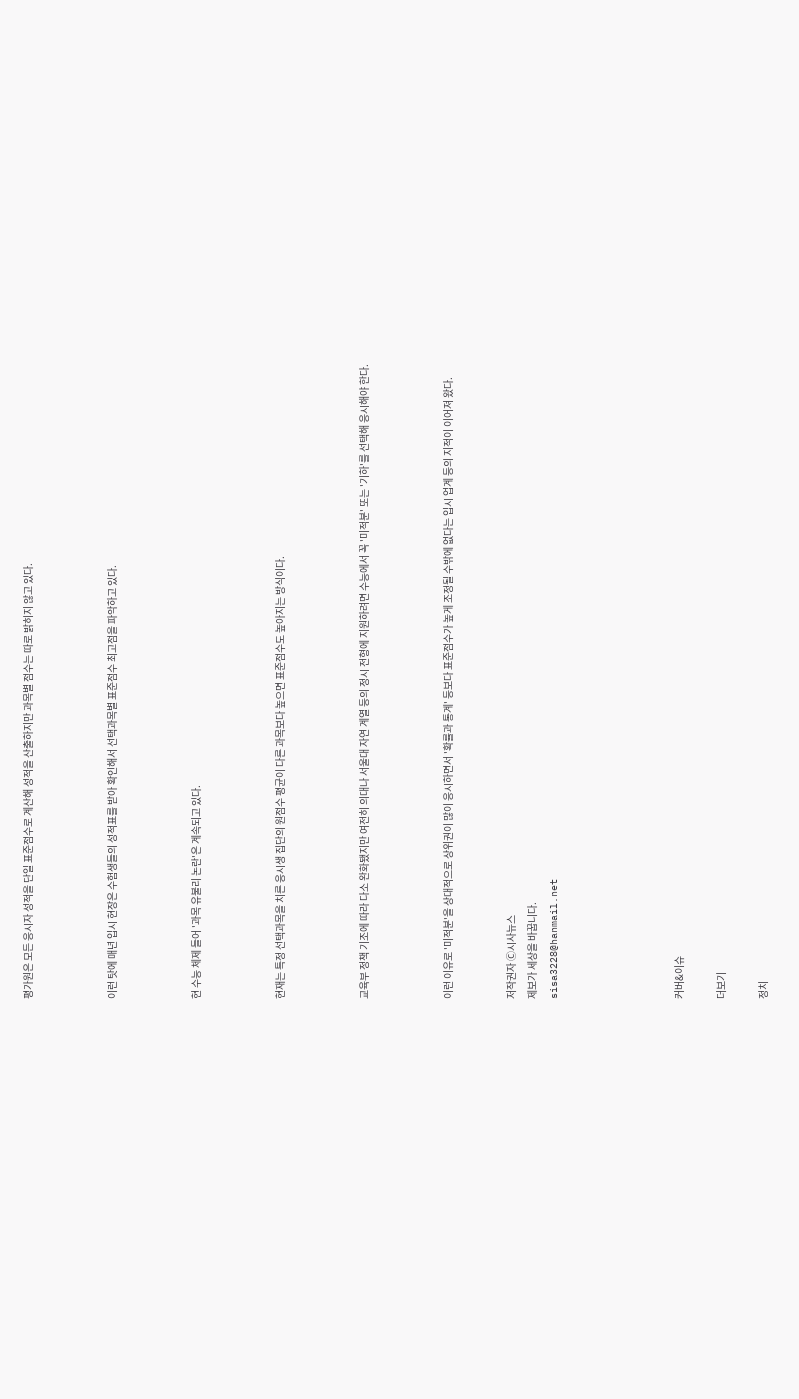평가원은 모든 응시자 성적을 단일 표준점수로 계산해 성적을 산출하지만 과목별 점수는 따로 밝히지 않고 있다.



이런 탓에 매년 입시 현장은 수험생들의 성적표를 받아 확인해서 선택과목별 표준점수 최고점을 파악하고 있다.



현 수능 체제 들어 '과목 유불리 논란'은 계속되고 있다.



현재는 특정 선택과목을 치른 응시생 집단의 원점수 평균이 다른 과목보다 높으면 표준점수도 높아지는 방식이다.



교육부 정책 기조에 따라 다소 완화됐지만 여전히 의대나 서울대 자연 계열 등의 정시 전형에 지원하려면 수능에서 꼭 '미적분' 또는 '기하'를 선택해 응시해야 한다.



이런 이유로 '미적분'을 상대적으로 상위권이 많이 응시하면서 '확률과 통계' 등보다 표준점수가 높게 조정될 수밖에 없다는 입시 업계 등의 지적이 이어져 왔다.


저작권자 Ⓒ시사뉴스
제보가 세상을 바꿉니다.
sisa3228@hanmail.net





커버&이슈

더보기

정치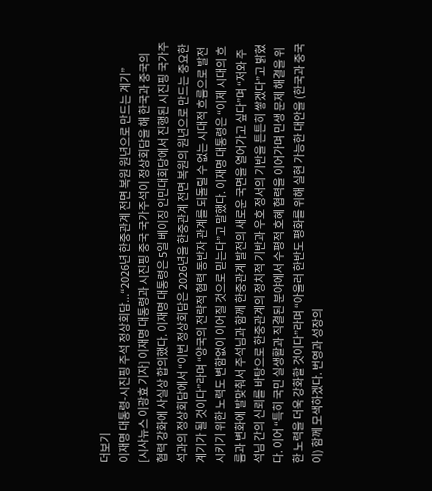더보기
이재명 대통령-시진핑 주석 정상회담...“2026년 한중관계 전면 복원 원년으로 만드는 계기”
[시사뉴스 이광효 기자] 이재명 대통령과 시진핑 중국 국가주석이 정상회담을 해 한국과 중국의 협력 강화에 사실상 합의했다. 이재명 대통령은 5일 베이징 인민대회당에서 진행된 시진핑 국가주석과의 정상회담에서 “이번 정상회담은 2026년을 한중관계 전면 복원의 원년으로 만드는 중요한 계기가 될 것이다”라며 “양국의 전략적 협력 동반자 관계를 되돌릴 수 없는 시대적 흐름으로 발전시키기 위한 노력도 변함없이 이어질 것으로 믿는다”고 말했다. 이재명 대통령은 “이제 시대의 흐름과 변화에 발맞춰서 주석님과 함께 한중관계 발전의 새로운 국면을 열어가고 싶다”며 “저와 주석님 간의 신뢰를 바탕으로 한중관계의 정치적 기반과 우호 정서의 기반을 튼튼히 쌓겠다”고 밝혔다. 이어 “특히 국민 실생활과 직결된 분야에서 수평적 호혜 협력을 이어가며 민생 문제 해결을 위한 노력을 더욱 강화할 것이다”라며 “아울러 한반도 평화를 위해 실현 가능한 대안을 (한국과 중국이) 함께 모색하겠다. 번영과 성장의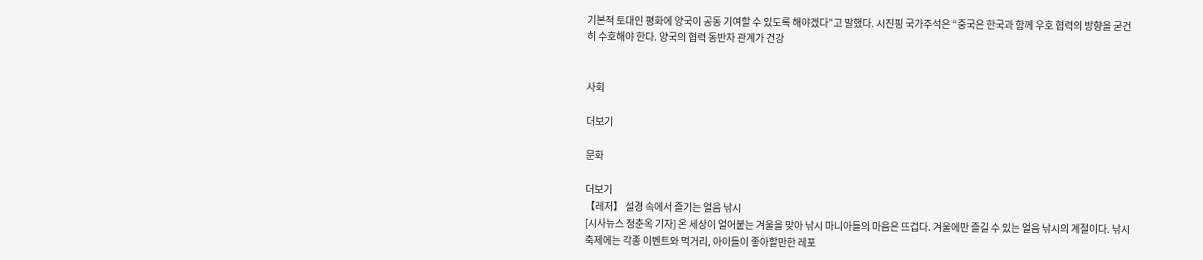기본적 토대인 평화에 양국이 공동 기여할 수 있도록 해야겠다”고 말했다. 시진핑 국가주석은 “중국은 한국과 함께 우호 협력의 방향을 굳건히 수호해야 한다. 양국의 협력 동반자 관계가 건강


사회

더보기

문화

더보기
【레저】 설경 속에서 즐기는 얼음 낚시
[시사뉴스 정춘옥 기자] 온 세상이 얼어붙는 겨울을 맞아 낚시 마니아들의 마음은 뜨겁다. 겨울에만 즐길 수 있는 얼음 낚시의 계절이다. 낚시 축제에는 각종 이벤트와 먹거리, 아이들이 좋아할만한 레포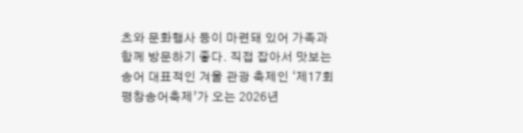츠와 문화행사 등이 마련돼 있어 가족과 함께 방문하기 좋다. 직접 잡아서 맛보는 송어 대표적인 겨울 관광 축제인 ‘제17회 평창송어축제’가 오는 2026년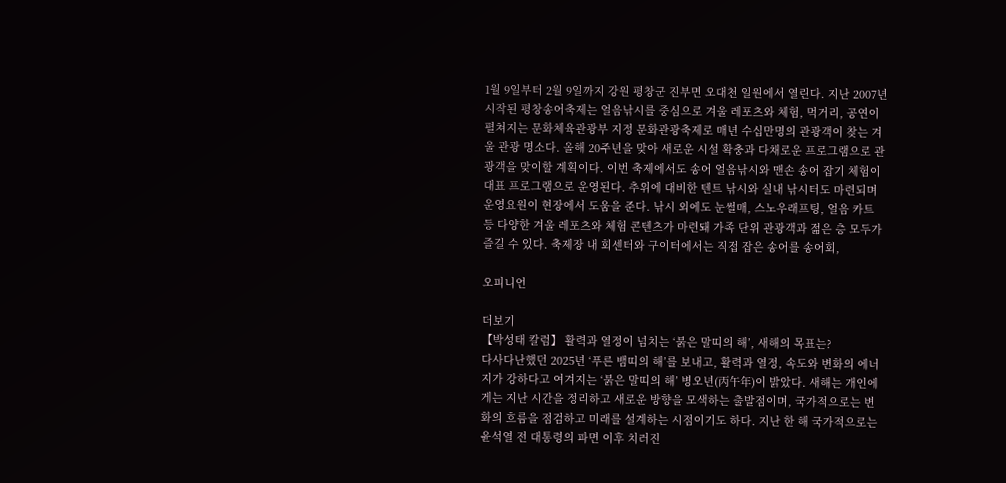1월 9일부터 2월 9일까지 강원 평창군 진부면 오대천 일원에서 열린다. 지난 2007년 시작된 평창송어축제는 얼음낚시를 중심으로 겨울 레포츠와 체험, 먹거리, 공연이 펼쳐지는 문화체육관광부 지정 문화관광축제로 매년 수십만명의 관광객이 찾는 겨울 관광 명소다. 올해 20주년을 맞아 새로운 시설 확충과 다채로운 프로그램으로 관광객을 맞이할 계획이다. 이번 축제에서도 송어 얼음낚시와 맨손 송어 잡기 체험이 대표 프로그램으로 운영된다. 추위에 대비한 텐트 낚시와 실내 낚시터도 마련되며 운영요원이 현장에서 도움을 준다. 낚시 외에도 눈썰매, 스노우래프팅, 얼음 카트 등 다양한 겨울 레포츠와 체험 콘텐츠가 마련돼 가족 단위 관광객과 젊은 층 모두가 즐길 수 있다. 축제장 내 회센터와 구이터에서는 직접 잡은 송어를 송어회,

오피니언

더보기
【박성태 칼럼】 활력과 열정이 넘치는 ‘붉은 말띠의 해’, 새해의 목표는?
다사다난했던 2025년 ‘푸른 뱀띠의 해’를 보내고, 활력과 열정, 속도와 변화의 에너지가 강하다고 여겨지는 ‘붉은 말띠의 해’ 병오년(丙午年)이 밝았다. 새해는 개인에게는 지난 시간을 정리하고 새로운 방향을 모색하는 출발점이며, 국가적으로는 변화의 흐름을 점검하고 미래를 설계하는 시점이기도 하다. 지난 한 해 국가적으로는 윤석열 전 대통령의 파면 이후 치러진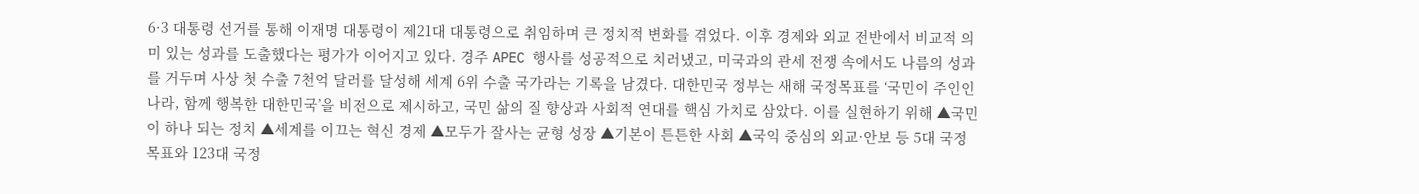6·3 대통령 선거를 통해 이재명 대통령이 제21대 대통령으로 취임하며 큰 정치적 변화를 겪었다. 이후 경제와 외교 전반에서 비교적 의미 있는 성과를 도출했다는 평가가 이어지고 있다. 경주 APEC 행사를 성공적으로 치러냈고, 미국과의 관세 전쟁 속에서도 나름의 성과를 거두며 사상 첫 수출 7천억 달러를 달성해 세계 6위 수출 국가라는 기록을 남겼다. 대한민국 정부는 새해 국정목표를 ‘국민이 주인인 나라, 함께 행복한 대한민국’을 비전으로 제시하고, 국민 삶의 질 향상과 사회적 연대를 핵심 가치로 삼았다. 이를 실현하기 위해 ▲국민이 하나 되는 정치 ▲세계를 이끄는 혁신 경제 ▲모두가 잘사는 균형 성장 ▲기본이 튼튼한 사회 ▲국익 중심의 외교·안보 등 5대 국정 목표와 123대 국정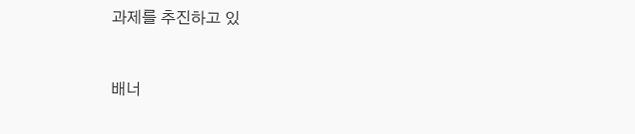과제를 추진하고 있


배너